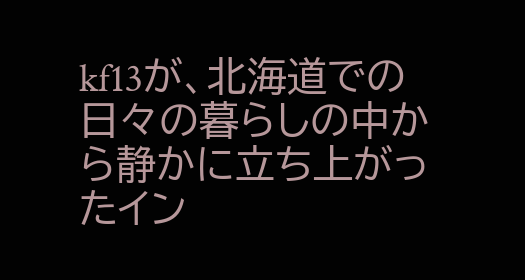kf13が、北海道での日々の暮らしの中から静かに立ち上がったイン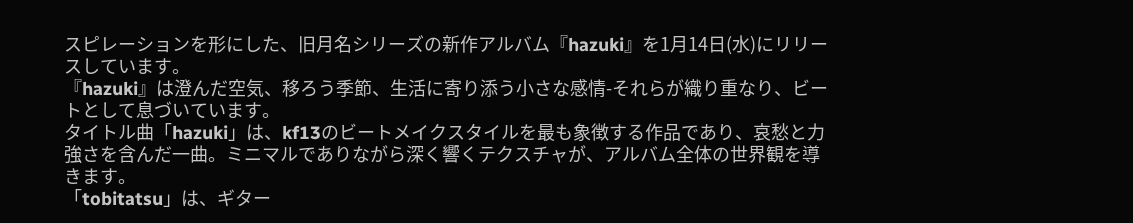スピレーションを形にした、旧月名シリーズの新作アルバム『hazuki』を1月14日(水)にリリースしています。
『hazuki』は澄んだ空気、移ろう季節、生活に寄り添う小さな感情-それらが織り重なり、ビートとして息づいています。
タイトル曲「hazuki」は、kf13のビートメイクスタイルを最も象徴する作品であり、哀愁と力強さを含んだ一曲。ミニマルでありながら深く響くテクスチャが、アルバム全体の世界観を導きます。
「tobitatsu」は、ギター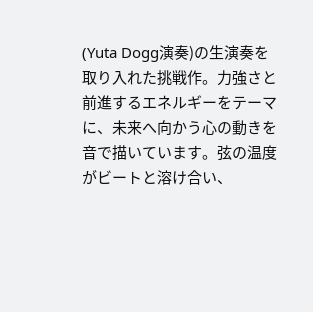(Yuta Dogg演奏)の生演奏を取り入れた挑戦作。力強さと前進するエネルギーをテーマに、未来へ向かう心の動きを音で描いています。弦の温度がビートと溶け合い、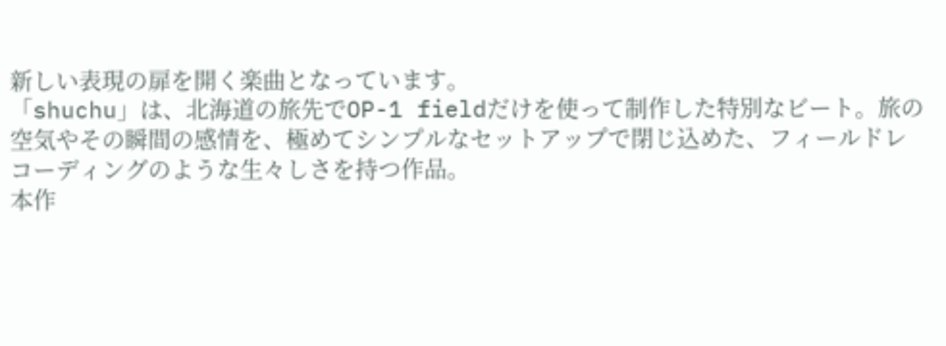新しい表現の扉を開く楽曲となっています。
「shuchu」は、北海道の旅先でOP-1 fieldだけを使って制作した特別なビート。旅の空気やその瞬間の感情を、極めてシンプルなセットアップで閉じ込めた、フィールドレコーディングのような生々しさを持つ作品。
本作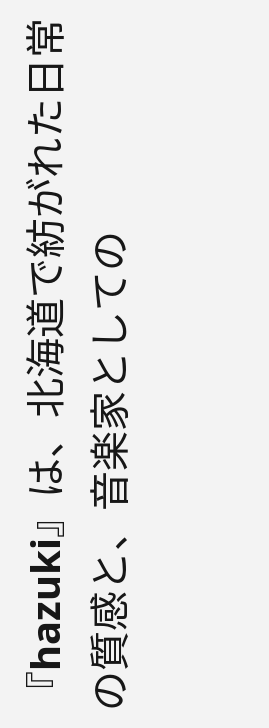『hazuki』は、北海道で紡がれた日常の質感と、音楽家としての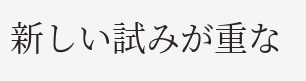新しい試みが重な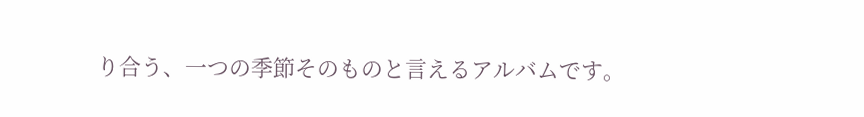り合う、一つの季節そのものと言えるアルバムです。